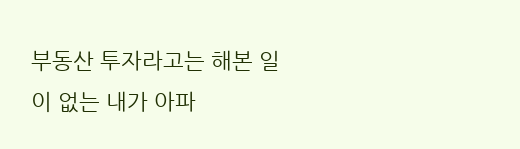부동산 투자라고는 해본 일이 없는 내가 아파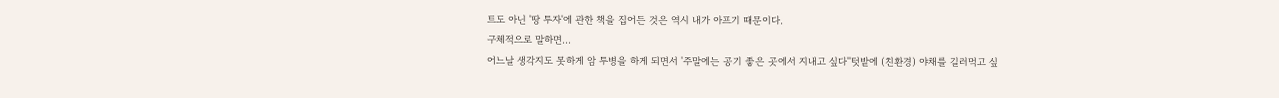트도 아닌 '땅 투자'에 관한 책을 집어든 것은 역시 내가 아프기 때문이다.
구체적으로 말하면...
어느날 생각지도 못하게 암 투병을 하게 되면서 '주말에는 공기 좋은 곳에서 지내고 싶다''텃밭에 (친환경) 야채를 길러먹고 싶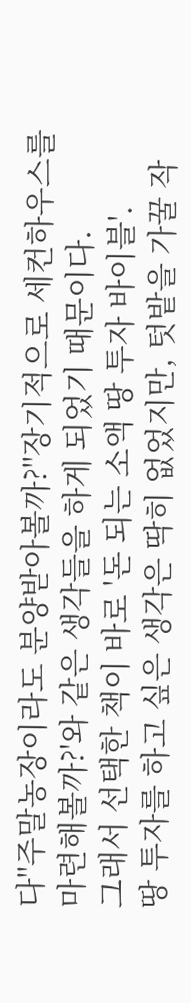다''주말농장이라도 분양받아볼까?''장기적으로 세컨하우스를 마련해볼까?'와 같은 생각들을 하게 되었기 때문이다.
그래서 선택한 책이 바로 '돈 되는 소액 땅 투자 바이블'.
땅 투자를 하고 싶은 생각은 딱히 없었지만, 텃밭을 가꿀 작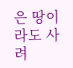은 땅이라도 사려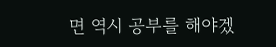면 역시 공부를 해야겠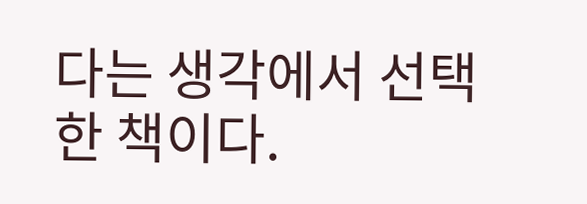다는 생각에서 선택한 책이다.